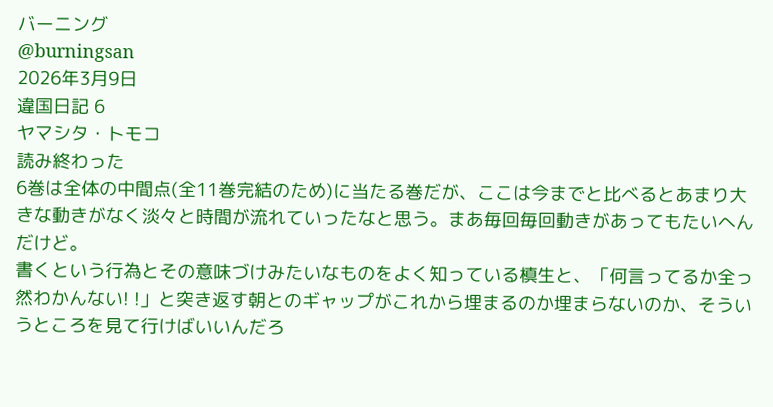バーニング
@burningsan
2026年3月9日
違国日記 6
ヤマシタ・トモコ
読み終わった
6巻は全体の中間点(全11巻完結のため)に当たる巻だが、ここは今までと比べるとあまり大きな動きがなく淡々と時間が流れていったなと思う。まあ毎回毎回動きがあってもたいへんだけど。
書くという行為とその意味づけみたいなものをよく知っている槙生と、「何言ってるか全っ然わかんない! !」と突き返す朝とのギャップがこれから埋まるのか埋まらないのか、そういうところを見て行けばいいんだろ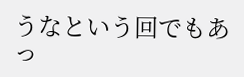うなという回でもあっ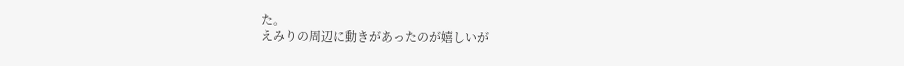た。
えみりの周辺に動きがあったのが嬉しいが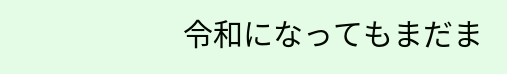令和になってもまだま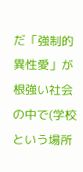だ「強制的異性愛」が根強い社会の中で(学校という場所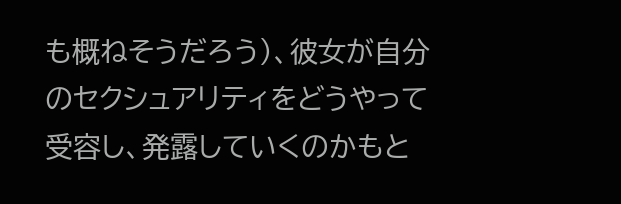も概ねそうだろう)、彼女が自分のセクシュアリティをどうやって受容し、発露していくのかもと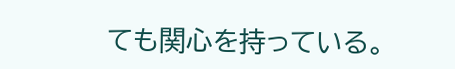ても関心を持っている。